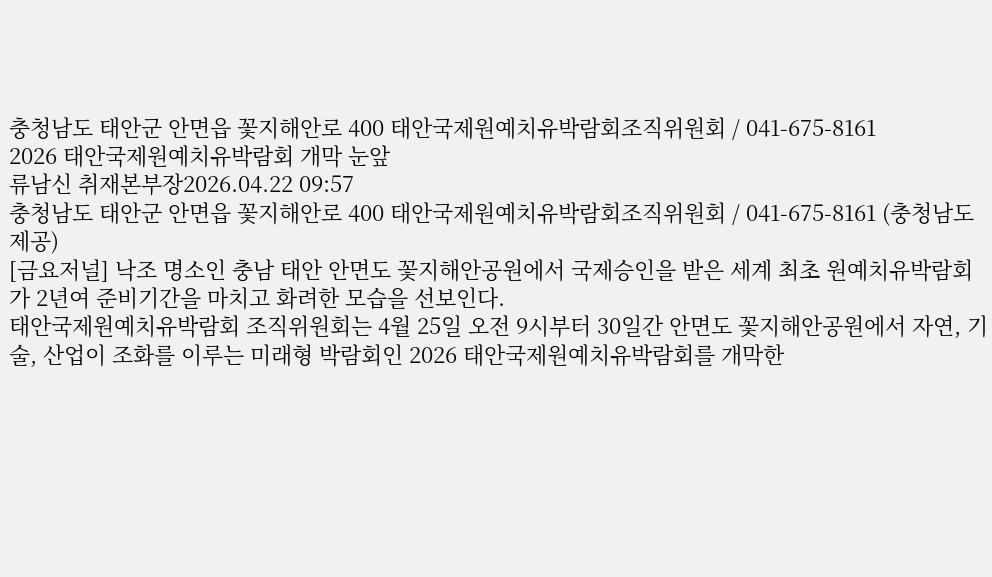충청남도 태안군 안면읍 꽃지해안로 400 태안국제원예치유박람회조직위원회 / 041-675-8161
2026 태안국제원예치유박람회 개막 눈앞
류남신 취재본부장2026.04.22 09:57
충청남도 태안군 안면읍 꽃지해안로 400 태안국제원예치유박람회조직위원회 / 041-675-8161 (충청남도 제공)
[금요저널] 낙조 명소인 충남 태안 안면도 꽃지해안공원에서 국제승인을 받은 세계 최초 원예치유박람회가 2년여 준비기간을 마치고 화려한 모습을 선보인다.
태안국제원예치유박람회 조직위원회는 4월 25일 오전 9시부터 30일간 안면도 꽃지해안공원에서 자연, 기술, 산업이 조화를 이루는 미래형 박람회인 2026 태안국제원예치유박람회를 개막한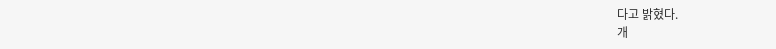다고 밝혔다.
개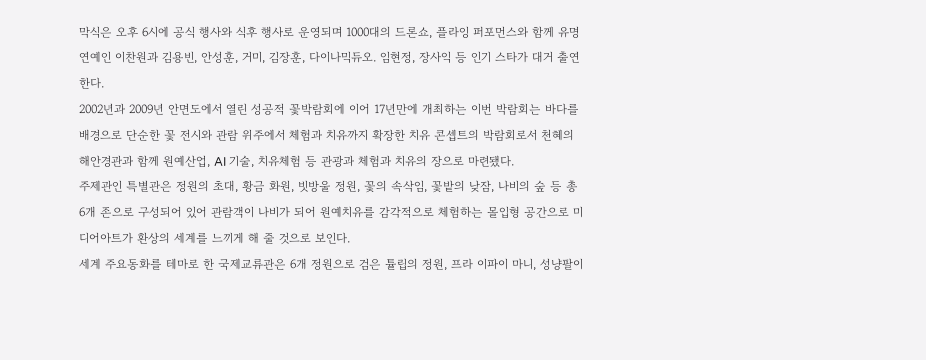막식은 오후 6시에 공식 행사와 식후 행사로 운영되며 1000대의 드론쇼, 플라잉 퍼포먼스와 함께 유명 연예인 이찬원과 김용빈, 안성훈, 거미, 김장훈, 다이나믹듀오. 임현정, 장사익 등 인기 스타가 대거 출연한다.
2002년과 2009년 안면도에서 열린 성공적 꽃박람회에 이어 17년만에 개최하는 이번 박람회는 바다를 배경으로 단순한 꽃 전시와 관람 위주에서 체험과 치유까지 확장한 치유 콘셉트의 박람회로서 천혜의 해안경관과 함께 원예산업, AI 기술, 치유체험 등 관광과 체험과 치유의 장으로 마련됐다.
주제관인 특별관은 정원의 초대, 황금 화원, 빗방울 정원, 꽃의 속삭임, 꽃밭의 낮잠, 나비의 숲 등 총 6개 존으로 구성되어 있어 관람객이 나비가 되어 원예치유를 감각적으로 체험하는 몰입형 공간으로 미디어아트가 환상의 세계를 느끼게 해 줄 것으로 보인다.
세계 주요동화를 테마로 한 국제교류관은 6개 정원으로 검은 튤립의 정원, 프라 이파이 마니, 성냥팔이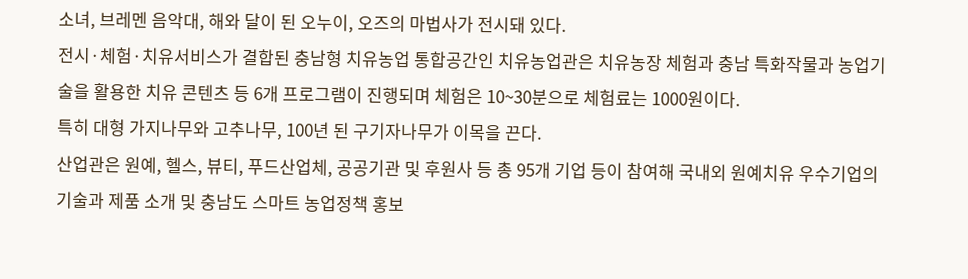소녀, 브레멘 음악대, 해와 달이 된 오누이, 오즈의 마법사가 전시돼 있다.
전시·체험·치유서비스가 결합된 충남형 치유농업 통합공간인 치유농업관은 치유농장 체험과 충남 특화작물과 농업기술을 활용한 치유 콘텐츠 등 6개 프로그램이 진행되며 체험은 10~30분으로 체험료는 1000원이다.
특히 대형 가지나무와 고추나무, 100년 된 구기자나무가 이목을 끈다.
산업관은 원예, 헬스, 뷰티, 푸드산업체, 공공기관 및 후원사 등 총 95개 기업 등이 참여해 국내외 원예치유 우수기업의 기술과 제품 소개 및 충남도 스마트 농업정책 홍보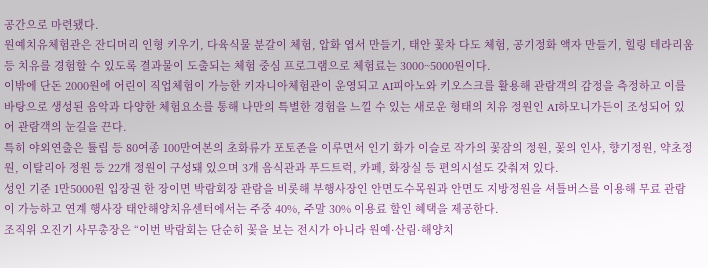공간으로 마련됐다.
원예치유체험관은 잔디머리 인형 키우기, 다육식물 분갈이 체험, 압화 엽서 만들기, 태안 꽃차 다도 체험, 공기정화 액자 만들기, 힐링 테라리움 등 치유를 경험할 수 있도록 결과물이 도출되는 체험 중심 프로그램으로 체험료는 3000~5000원이다.
이밖에 단돈 2000원에 어린이 직업체험이 가능한 키자니아체험관이 운영되고 AI피아노와 키오스크를 활용해 관람객의 감정을 측정하고 이를 바탕으로 생성된 음악과 다양한 체험요소를 통해 나만의 특별한 경험을 느낄 수 있는 새로운 형태의 치유 정원인 AI하모니가든이 조성되어 있어 관람객의 눈길을 끈다.
특히 야외연출은 튤립 등 80여종 100만여본의 초화류가 포토존을 이루면서 인기 화가 이슬로 작가의 꽃잠의 정원, 꽃의 인사, 향기정원, 약초정원, 이탈리아 정원 등 22개 정원이 구성돼 있으며 3개 음식관과 푸드트럭, 카페, 화장실 등 편의시설도 갖춰져 있다.
성인 기준 1만5000원 입장권 한 장이면 박람회장 관람을 비롯해 부행사장인 안면도수목원과 안면도 지방정원을 셔틀버스를 이용해 무료 관람이 가능하고 연계 행사장 태안해양치유센터에서는 주중 40%, 주말 30% 이용료 할인 혜택을 제공한다.
조직위 오진기 사무총장은 “이번 박람회는 단순히 꽃을 보는 전시가 아니라 원예·산림·해양치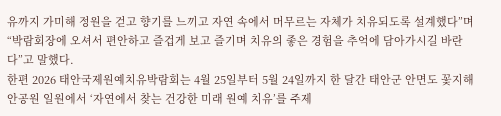유까지 가미해 정원을 걷고 향기를 느끼고 자연 속에서 머무르는 자체가 치유되도록 설계했다”며 “박람회장에 오셔서 편안하고 즐겁게 보고 즐기며 치유의 좋은 경험을 추억에 담아가시길 바란다”고 말했다.
한편 2026 태안국제원예치유박람회는 4월 25일부터 5월 24일까지 한 달간 태안군 안면도 꽃지해안공원 일원에서 ‘자연에서 찾는 건강한 미래 원예 치유’를 주제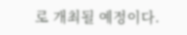로 개최될 예정이다.